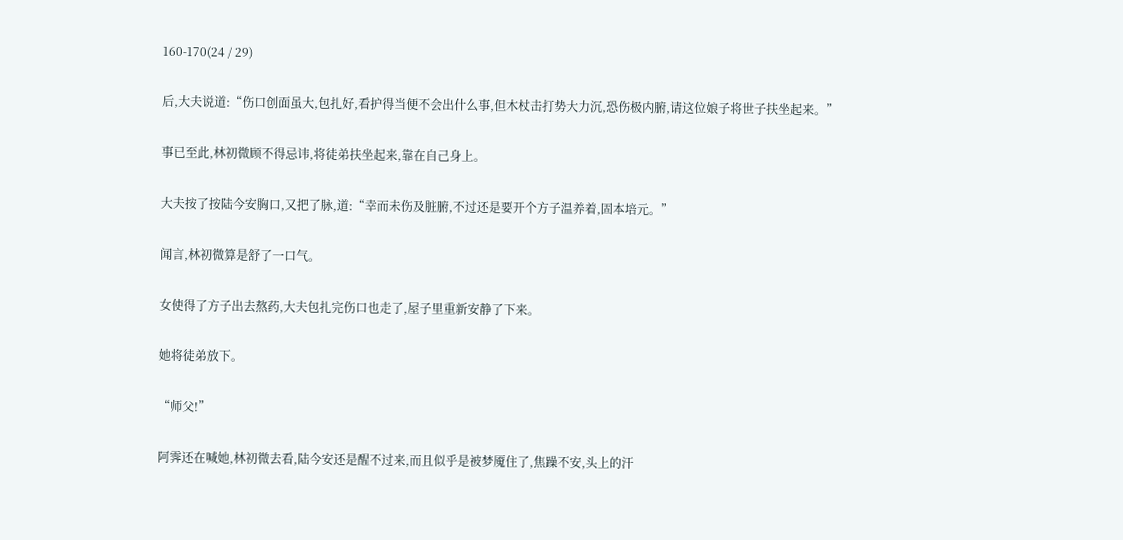160-170(24 / 29)

后,大夫说道:“伤口创面虽大,包扎好,看护得当便不会出什么事,但木杖击打势大力沉,恐伤极内腑,请这位娘子将世子扶坐起来。”

事已至此,林初微顾不得忌讳,将徒弟扶坐起来,靠在自己身上。

大夫按了按陆今安胸口,又把了脉,道:“幸而未伤及脏腑,不过还是要开个方子温养着,固本培元。”

闻言,林初微算是舒了一口气。

女使得了方子出去熬药,大夫包扎完伤口也走了,屋子里重新安静了下来。

她将徒弟放下。

“师父!”

阿霁还在喊她,林初微去看,陆今安还是醒不过来,而且似乎是被梦魇住了,焦躁不安,头上的汗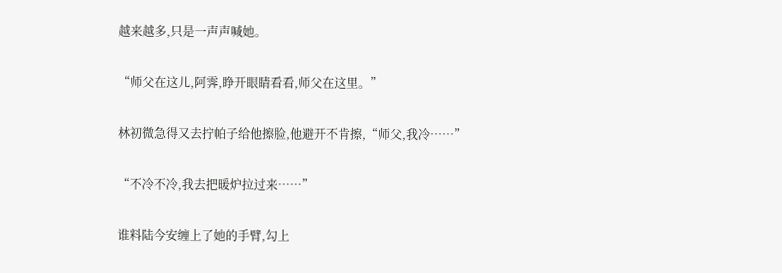越来越多,只是一声声喊她。

“师父在这儿,阿霁,睁开眼睛看看,师父在这里。”

林初微急得又去拧帕子给他擦脸,他避开不肯擦,“师父,我冷……”

“不冷不冷,我去把暖炉拉过来……”

谁料陆今安缠上了她的手臂,勾上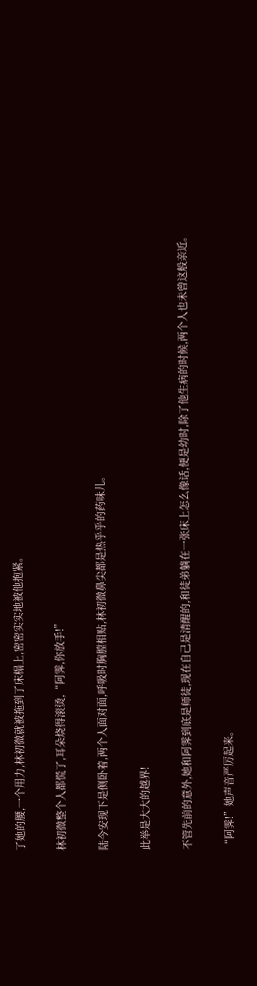了她的腰,一个用力,林初微就被拖到了床榻上,密密实实地被他抱紧。

林初微整个人都慌了,耳朵烧得滚烫,“阿霁,你放手!”

陆今安现下是侧卧着,两个人面对面,呼吸时胸膛相贴,林初微鼻尖都是热乎乎的药味儿。

此举是大大的越界!

不管先前的意外,她和阿霁到底是师徒,现在自己是清醒的,和徒弟躺在一张床上怎么像话,便是幼时,除了他生病的时候,两个人也未曾这般亲近。

“阿霁!”她声音严厉起来。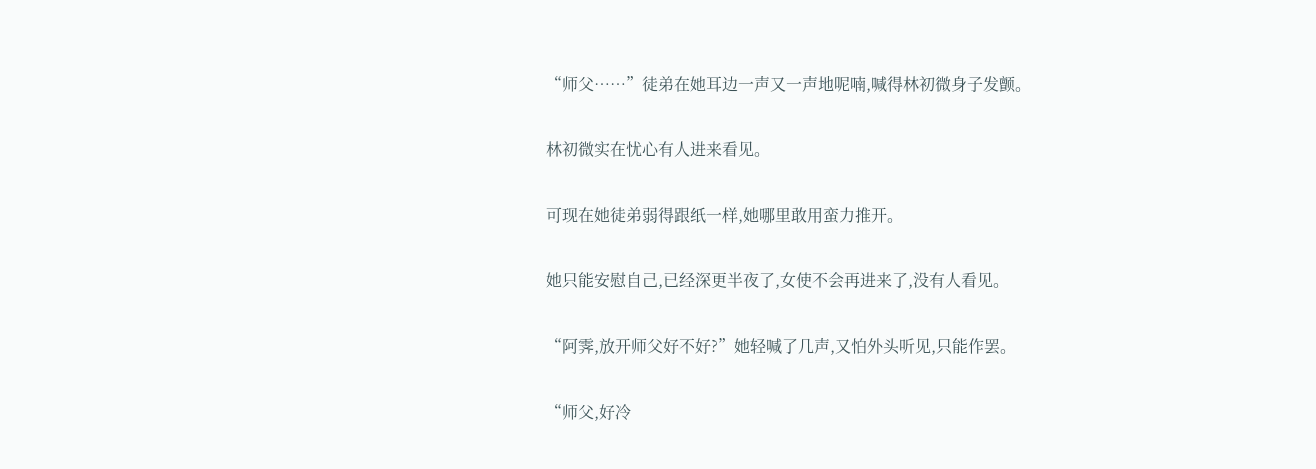“师父……”徒弟在她耳边一声又一声地呢喃,喊得林初微身子发颤。

林初微实在忧心有人进来看见。

可现在她徒弟弱得跟纸一样,她哪里敢用蛮力推开。

她只能安慰自己,已经深更半夜了,女使不会再进来了,没有人看见。

“阿霁,放开师父好不好?”她轻喊了几声,又怕外头听见,只能作罢。

“师父,好冷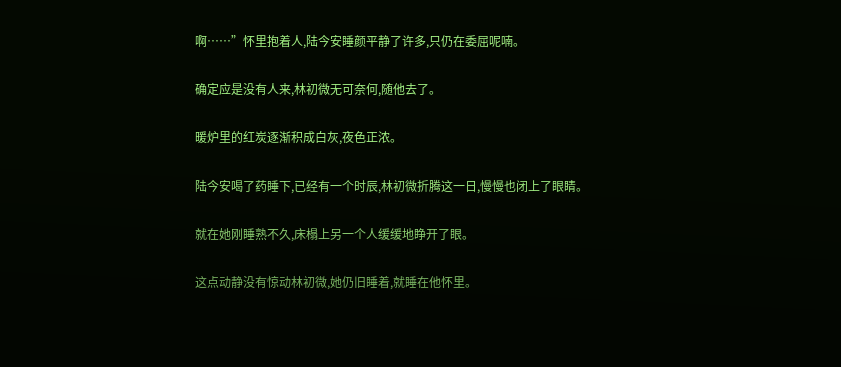啊……”怀里抱着人,陆今安睡颜平静了许多,只仍在委屈呢喃。

确定应是没有人来,林初微无可奈何,随他去了。

暖炉里的红炭逐渐积成白灰,夜色正浓。

陆今安喝了药睡下,已经有一个时辰,林初微折腾这一日,慢慢也闭上了眼睛。

就在她刚睡熟不久,床榻上另一个人缓缓地睁开了眼。

这点动静没有惊动林初微,她仍旧睡着,就睡在他怀里。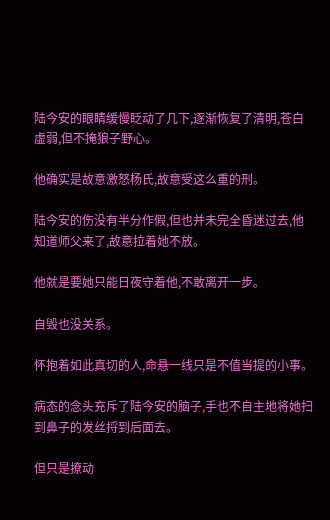陆今安的眼睛缓慢眨动了几下,逐渐恢复了清明,苍白虚弱,但不掩狼子野心。

他确实是故意激怒杨氏,故意受这么重的刑。

陆今安的伤没有半分作假,但也并未完全昏迷过去,他知道师父来了,故意拉着她不放。

他就是要她只能日夜守着他,不敢离开一步。

自毁也没关系。

怀抱着如此真切的人,命悬一线只是不值当提的小事。

病态的念头充斥了陆今安的脑子,手也不自主地将她扫到鼻子的发丝捋到后面去。

但只是撩动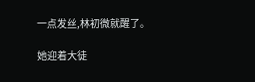一点发丝,林初微就醒了。

她迎着大徒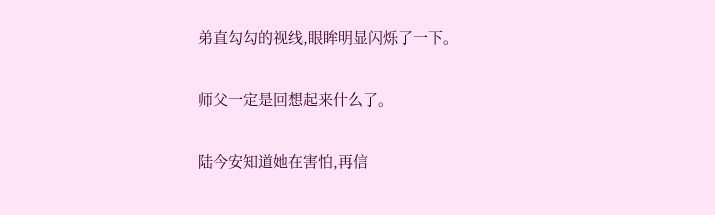弟直勾勾的视线,眼眸明显闪烁了一下。

师父一定是回想起来什么了。

陆今安知道她在害怕,再信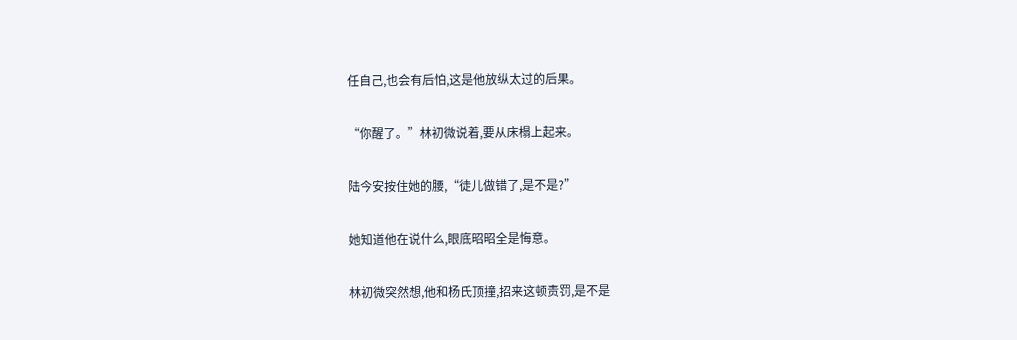任自己,也会有后怕,这是他放纵太过的后果。

“你醒了。”林初微说着,要从床榻上起来。

陆今安按住她的腰,“徒儿做错了,是不是?”

她知道他在说什么,眼底昭昭全是悔意。

林初微突然想,他和杨氏顶撞,招来这顿责罚,是不是